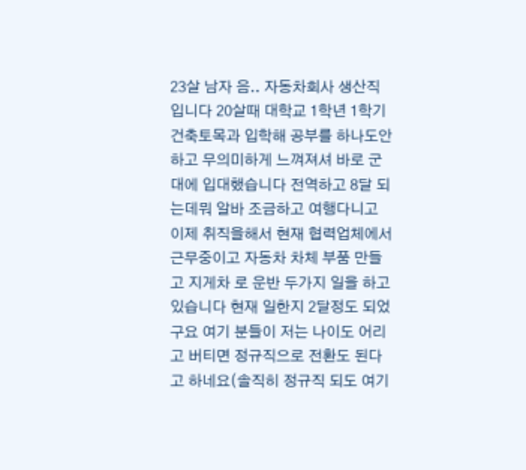23살 남자 음.. 자동차회사 생산직 입니다 20살때 대학교 1학년 1학기 건축토목과 입학해 공부를 하나도안하고 무의미하게 느껴져셔 바로 군대에 입대했습니다 전역하고 8달 되는데뭐 알바 조금하고 여행다니고 이제 취직을해서 현재 협력업체에서 근무중이고 자동차 차체 부품 만들고 지게차 로 운반 두가지 일을 하고 있습니다 현재 일한지 2달정도 되었구요 여기 분들이 저는 나이도 어리고 버티면 정규직으로 전환도 된다고 하네요(솔직히 정규직 되도 여기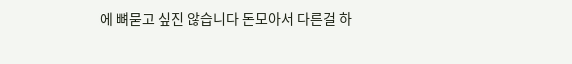에 뼈묻고 싶진 않습니다 돈모아서 다른걸 하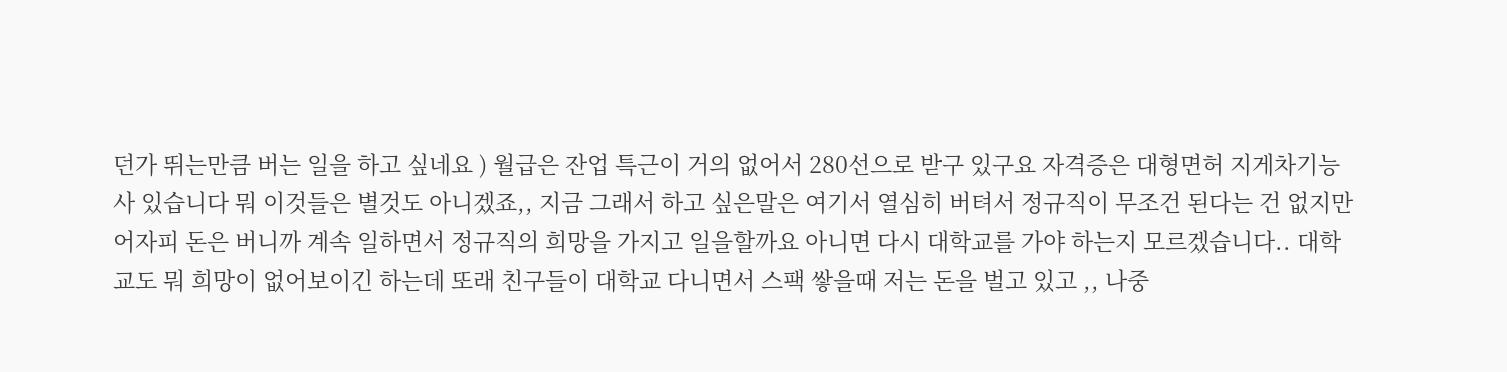던가 뛰는만큼 버는 일을 하고 싶네요 ) 월급은 잔업 특근이 거의 없어서 280선으로 받구 있구요 자격증은 대형면허 지게차기능사 있습니다 뭐 이것들은 별것도 아니겠죠,, 지금 그래서 하고 싶은말은 여기서 열심히 버텨서 정규직이 무조건 된다는 건 없지만 어자피 돈은 버니까 계속 일하면서 정규직의 희망을 가지고 일을할까요 아니면 다시 대학교를 가야 하는지 모르겠습니다.. 대학교도 뭐 희망이 없어보이긴 하는데 또래 친구들이 대학교 다니면서 스팩 쌓을때 저는 돈을 벌고 있고 ,, 나중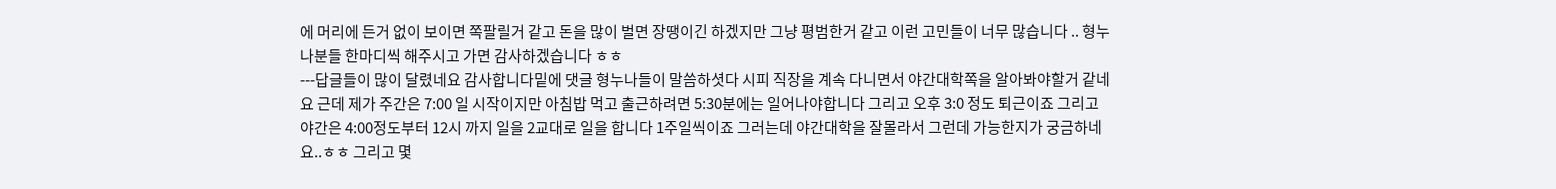에 머리에 든거 없이 보이면 쪽팔릴거 같고 돈을 많이 벌면 장땡이긴 하겠지만 그냥 평범한거 같고 이런 고민들이 너무 많습니다 .. 형누나분들 한마디씩 해주시고 가면 감사하겠습니다 ㅎㅎ
---답글들이 많이 달렸네요 감사합니다밑에 댓글 형누나들이 말씀하셧다 시피 직장을 계속 다니면서 야간대학쪽을 알아봐야할거 같네요 근데 제가 주간은 7:00 일 시작이지만 아침밥 먹고 출근하려면 5:30분에는 일어나야합니다 그리고 오후 3:0 정도 퇴근이죠 그리고 야간은 4:00정도부터 12시 까지 일을 2교대로 일을 합니다 1주일씩이죠 그러는데 야간대학을 잘몰라서 그런데 가능한지가 궁금하네요..ㅎㅎ 그리고 몇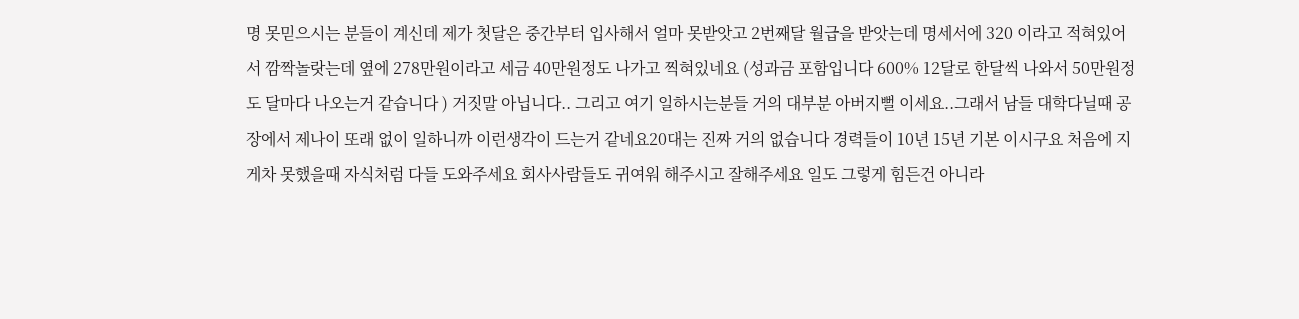명 못믿으시는 분들이 계신데 제가 첫달은 중간부터 입사해서 얼마 못받앗고 2번째달 월급을 받앗는데 명세서에 320 이라고 적혀있어서 깜짝놀랏는데 옆에 278만원이라고 세금 40만원정도 나가고 찍혀있네요 (성과금 포함입니다 600% 12달로 한달씩 나와서 50만원정도 달마다 나오는거 같습니다 ) 거짓말 아닙니다.. 그리고 여기 일하시는분들 거의 대부분 아버지뻘 이세요..그래서 남들 대학다닐때 공장에서 제나이 또래 없이 일하니까 이런생각이 드는거 같네요20대는 진짜 거의 없습니다 경력들이 10년 15년 기본 이시구요 처음에 지게차 못했을때 자식처럼 다들 도와주세요 회사사람들도 귀여워 해주시고 잘해주세요 일도 그렇게 힘든건 아니라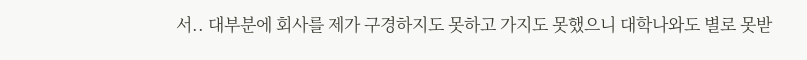서.. 대부분에 회사를 제가 구경하지도 못하고 가지도 못했으니 대학나와도 별로 못받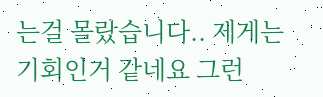는걸 몰랐습니다.. 제게는 기회인거 같네요 그런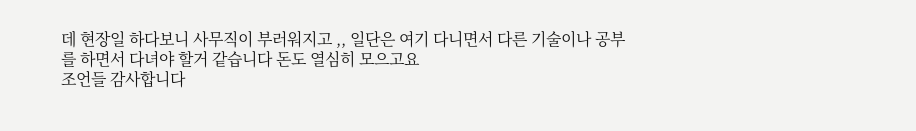데 현장일 하다보니 사무직이 부러워지고 ,, 일단은 여기 다니면서 다른 기술이나 공부를 하면서 다녀야 할거 같습니다 돈도 열심히 모으고요
조언들 감사합니다